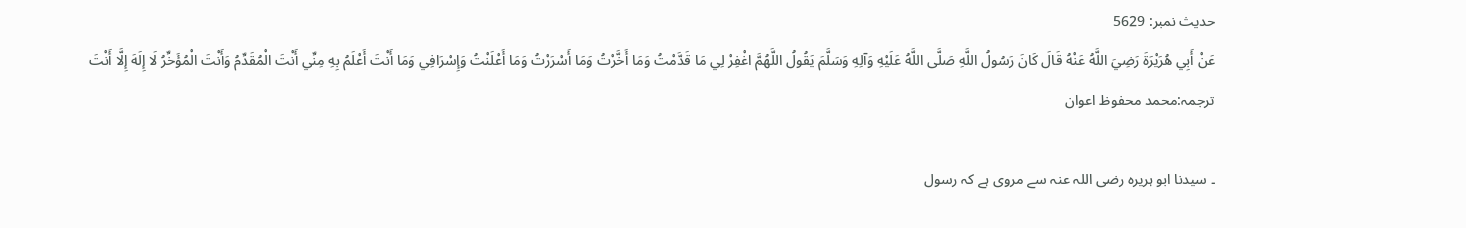حدیث نمبر: 5629
عَنْ أَبِي هُرَيْرَةَ رَضِيَ اللَّهُ عَنْهُ قَالَ كَانَ رَسُولُ اللَّهِ صَلَّى اللَّهُ عَلَيْهِ وَآلِهِ وَسَلَّمَ يَقُولُ اللَّهُمَّ اغْفِرْ لِي مَا قَدَّمْتُ وَمَا أَخَّرْتُ وَمَا أَسْرَرْتُ وَمَا أَعْلَنْتُ وَإِسْرَافِي وَمَا أَنْتَ أَعْلَمُ بِهِ مِنِّي أَنْتَ الْمُقَدِّمُ وَأَنْتَ الْمُؤَخِّرُ لَا إِلَهَ إِلَّا أَنْتَ
ترجمہ:محمد محفوظ اعوان

۔ سیدنا ابو ہریرہ رضی اللہ عنہ سے مروی ہے کہ رسول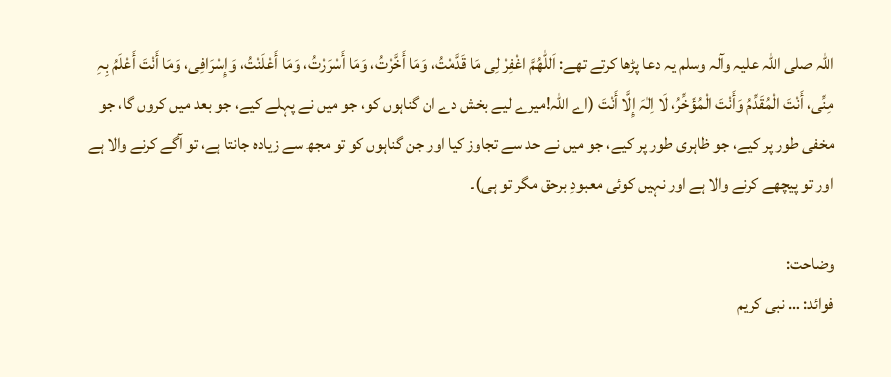اللہ صلی اللہ علیہ وآلہ وسلم یہ دعا پڑھا کرتے تھے: اَللّٰھُمَّ اغْفِرْ لِی مَا قَدَّمْتُ، وَمَا أَخَّرْتُ، وَمَا أَسْرَرْتُ، وَمَا أَعْلَنْتُ، وَإِسْرَافِی، وَمَا أَنْتَ أَعْلَمُ بِہِ مِنِّی، أَنْتَ الْمُقَدِّمُ وَأَنْتَ الْمُؤَخِّرُ، لَا اِلٰہَ إِلَّا أَنْتَ (اے اللہ!میرے لیے بخش دے ان گناہوں کو، جو میں نے پہلے کیے، جو بعد میں کروں گا، جو مخفی طور پر کیے، جو ظاہری طور پر کیے، جو میں نے حد سے تجاوز کیا اور جن گناہوں کو تو مجھ سے زیادہ جانتا ہے، تو آگے کرنے والا ہے اور تو پیچھے کرنے والا ہے اور نہیں کوئی معبودِ برحق مگر تو ہی)۔

وضاحت:
فوائد: … نبی کریم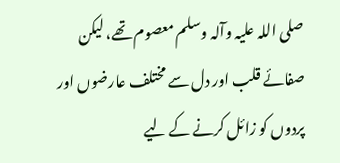صلی اللہ علیہ وآلہ وسلم معصوم تھے، لیکن صفائے قلب اور دل سے مختلف عارضوں اور پردوں کو زائل کرنے کے لیے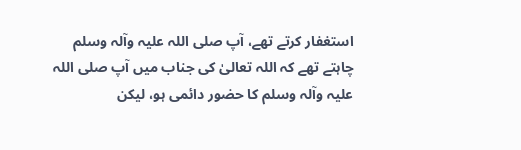استغفار کرتے تھے، آپ صلی اللہ علیہ وآلہ وسلم چاہتے تھے کہ اللہ تعالیٰ کی جناب میں آپ صلی اللہ علیہ وآلہ وسلم کا حضور دائمی ہو، لیکن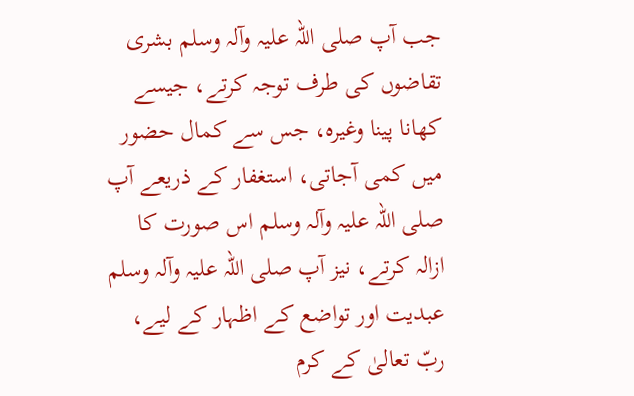جب آپ صلی اللہ علیہ وآلہ وسلم بشری تقاضوں کی طرف توجہ کرتے، جیسے کھانا پینا وغیرہ، جس سے کمال حضور میں کمی آجاتی، استغفار کے ذریعے آپ صلی اللہ علیہ وآلہ وسلم اس صورت کا ازالہ کرتے، نیز آپ صلی اللہ علیہ وآلہ وسلم عبدیت اور تواضع کے اظہار کے لیے، ربّ تعالیٰ کے کرم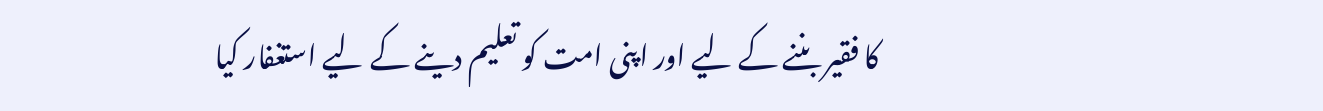کا فقیر بننے کے لیے اور اپنی امت کو تعلیم دینے کے لیے استغفار کیا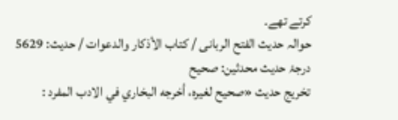کرتے تھے۔
حوالہ حدیث الفتح الربانی / كتاب الأذكار والدعوات / حدیث: 5629
درجۂ حدیث محدثین: صحیح
تخریج حدیث «صحيح لغيره، أخرجه البخاري في الادب المفرد :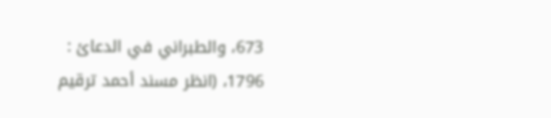673، والطبراني في الدعائ : 1796، (انظر مسند أحمد ترقيم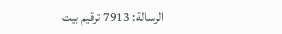الرسالة: 7913 ترقیم بيت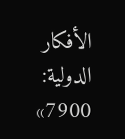الأفكار الدولية: 7900»